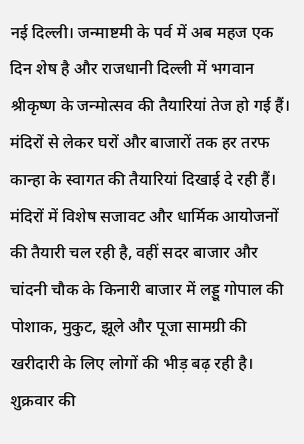नई दिल्ली। जन्माष्टमी के पर्व में अब महज एक दिन शेष है और राजधानी दिल्ली में भगवान श्रीकृष्ण के जन्मोत्सव की तैयारियां तेज हो गई हैं। मंदिरों से लेकर घरों और बाजारों तक हर तरफ कान्हा के स्वागत की तैयारियां दिखाई दे रही हैं। मंदिरों में विशेष सजावट और धार्मिक आयोजनों की तैयारी चल रही है, वहीं सदर बाजार और चांदनी चौक के किनारी बाजार में लड्डू गोपाल की पोशाक, मुकुट, झूले और पूजा सामग्री की खरीदारी के लिए लोगों की भीड़ बढ़ रही है।
शुक्रवार की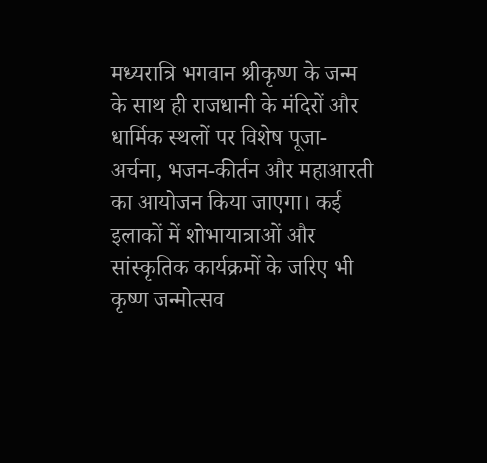मध्यरात्रि भगवान श्रीकृष्ण के जन्म के साथ ही राजधानी के मंदिरों और धार्मिक स्थलों पर विशेष पूजा-अर्चना, भजन-कीर्तन और महाआरती का आयोजन किया जाएगा। कई इलाकों में शोभायात्राओं और सांस्कृतिक कार्यक्रमों के जरिए भी कृष्ण जन्मोत्सव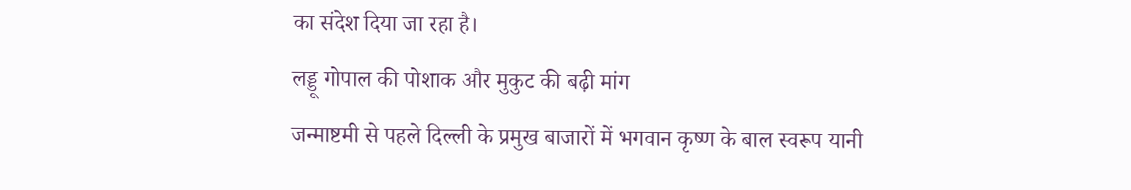का संदेश दिया जा रहा है।
लड्डू गोपाल की पोशाक और मुकुट की बढ़ी मांग
जन्माष्टमी से पहले दिल्ली के प्रमुख बाजारों में भगवान कृष्ण के बाल स्वरूप यानी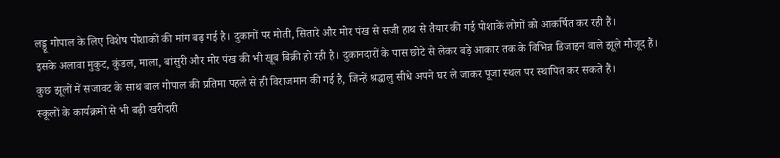लड्डू गोपाल के लिए विशेष पोशाकों की मांग बढ़ गई है। दुकानों पर मोती, सितारे और मोर पंख से सजी हाथ से तैयार की गई पोशाकें लोगों को आकर्षित कर रही हैं।
इसके अलावा मुकुट, कुंडल, माला, बांसुरी और मोर पंख की भी खूब बिक्री हो रही है। दुकानदारों के पास छोटे से लेकर बड़े आकार तक के विभिन्न डिजाइन वाले झूले मौजूद हैं। कुछ झूलों में सजावट के साथ बाल गोपाल की प्रतिमा पहले से ही विराजमान की गई है, जिन्हें श्रद्धालु सीधे अपने घर ले जाकर पूजा स्थल पर स्थापित कर सकते हैं।
स्कूलों के कार्यक्रमों से भी बढ़ी खरीदारी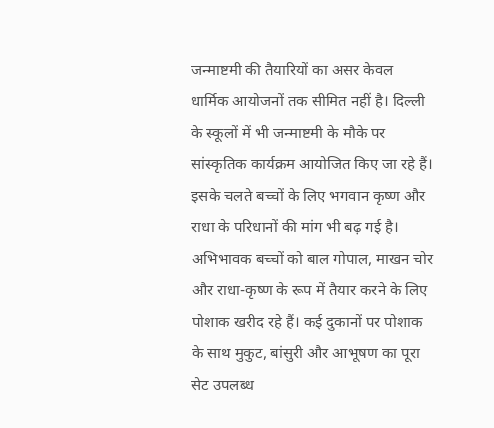जन्माष्टमी की तैयारियों का असर केवल धार्मिक आयोजनों तक सीमित नहीं है। दिल्ली के स्कूलों में भी जन्माष्टमी के मौके पर सांस्कृतिक कार्यक्रम आयोजित किए जा रहे हैं। इसके चलते बच्चों के लिए भगवान कृष्ण और राधा के परिधानों की मांग भी बढ़ गई है।
अभिभावक बच्चों को बाल गोपाल, माखन चोर और राधा-कृष्ण के रूप में तैयार करने के लिए पोशाक खरीद रहे हैं। कई दुकानों पर पोशाक के साथ मुकुट, बांसुरी और आभूषण का पूरा सेट उपलब्ध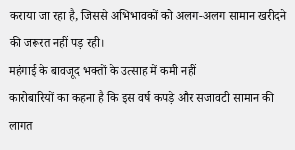कराया जा रहा है, जिससे अभिभावकों को अलग-अलग सामान खरीदने की जरूरत नहीं पड़ रही।
महंगाई के बावजूद भक्तों के उत्साह में कमी नहीं
कारोबारियों का कहना है कि इस वर्ष कपड़े और सजावटी सामान की लागत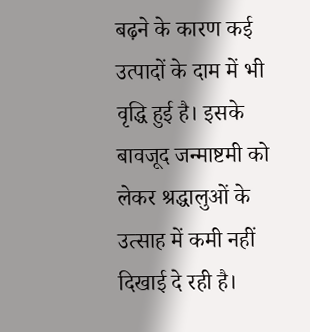बढ़ने के कारण कई उत्पादों के दाम में भी वृद्धि हुई है। इसके बावजूद जन्माष्टमी को लेकर श्रद्धालुओं के उत्साह में कमी नहीं दिखाई दे रही है।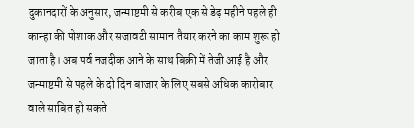दुकानदारों के अनुसार, जन्माष्टमी से करीब एक से डेढ़ महीने पहले ही कान्हा की पोशाक और सजावटी सामान तैयार करने का काम शुरू हो जाता है। अब पर्व नजदीक आने के साथ बिक्री में तेजी आई है और जन्माष्टमी से पहले के दो दिन बाजार के लिए सबसे अधिक कारोबार वाले साबित हो सकते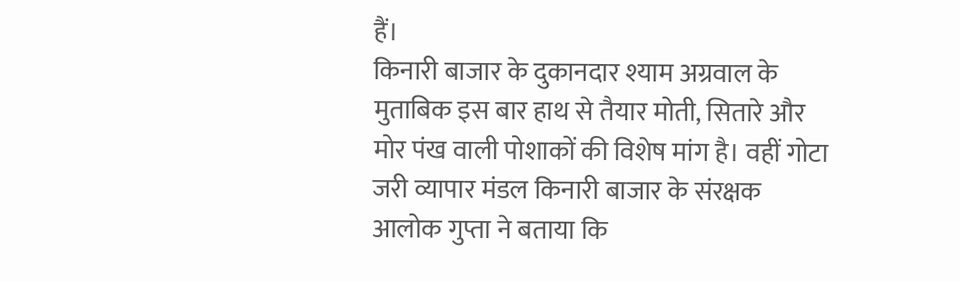हैं।
किनारी बाजार के दुकानदार श्याम अग्रवाल के मुताबिक इस बार हाथ से तैयार मोती, सितारे और मोर पंख वाली पोशाकों की विशेष मांग है। वहीं गोटा जरी व्यापार मंडल किनारी बाजार के संरक्षक आलोक गुप्ता ने बताया कि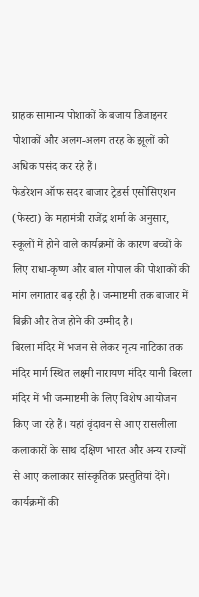ग्राहक सामान्य पोशाकों के बजाय डिजाइनर पोशाकों और अलग-अलग तरह के झूलों को अधिक पसंद कर रहे हैं।
फेडरेशन ऑफ सदर बाजार ट्रेडर्स एसोसिएशन (फेस्टा) के महामंत्री राजेंद्र शर्मा के अनुसार, स्कूलों में होने वाले कार्यक्रमों के कारण बच्चों के लिए राधा-कृष्ण और बाल गोपाल की पोशाकों की मांग लगातार बढ़ रही है। जन्माष्टमी तक बाजार में बिक्री और तेज होने की उम्मीद है।
बिरला मंदिर में भजन से लेकर नृत्य नाटिका तक
मंदिर मार्ग स्थित लक्ष्मी नारायण मंदिर यानी बिरला मंदिर में भी जन्माष्टमी के लिए विशेष आयोजन किए जा रहे हैं। यहां वृंदावन से आए रासलीला कलाकारों के साथ दक्षिण भारत और अन्य राज्यों से आए कलाकार सांस्कृतिक प्रस्तुतियां देंगे।
कार्यक्रमों की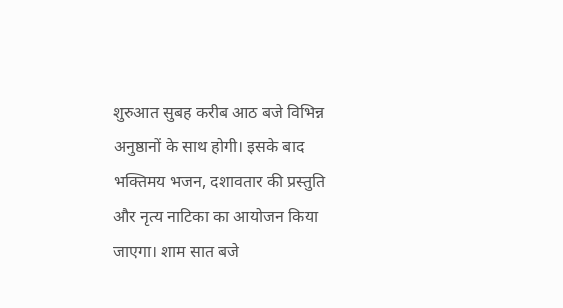शुरुआत सुबह करीब आठ बजे विभिन्न अनुष्ठानों के साथ होगी। इसके बाद भक्तिमय भजन, दशावतार की प्रस्तुति और नृत्य नाटिका का आयोजन किया जाएगा। शाम सात बजे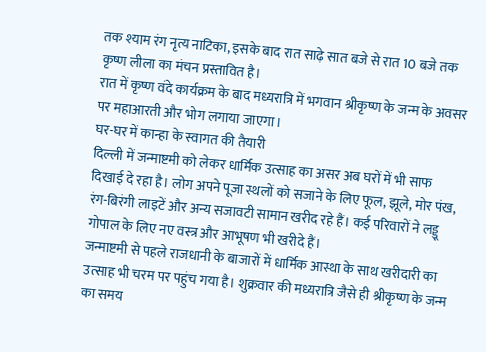तक श्याम रंग नृत्य नाटिका, इसके बाद रात साढ़े सात बजे से रात 10 बजे तक कृष्ण लीला का मंचन प्रस्तावित है।
रात में कृष्ण वंदे कार्यक्रम के बाद मध्यरात्रि में भगवान श्रीकृष्ण के जन्म के अवसर पर महाआरती और भोग लगाया जाएगा।
घर-घर में कान्हा के स्वागत की तैयारी
दिल्ली में जन्माष्टमी को लेकर धार्मिक उत्साह का असर अब घरों में भी साफ दिखाई दे रहा है। लोग अपने पूजा स्थलों को सजाने के लिए फूल, झूले, मोर पंख, रंग-बिरंगी लाइटें और अन्य सजावटी सामान खरीद रहे हैं। कई परिवारों ने लड्डू गोपाल के लिए नए वस्त्र और आभूषण भी खरीदे हैं।
जन्माष्टमी से पहले राजधानी के बाजारों में धार्मिक आस्था के साथ खरीदारी का उत्साह भी चरम पर पहुंच गया है। शुक्रवार की मध्यरात्रि जैसे ही श्रीकृष्ण के जन्म का समय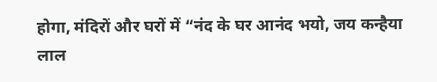होगा, मंदिरों और घरों में “नंद के घर आनंद भयो, जय कन्हैया लाल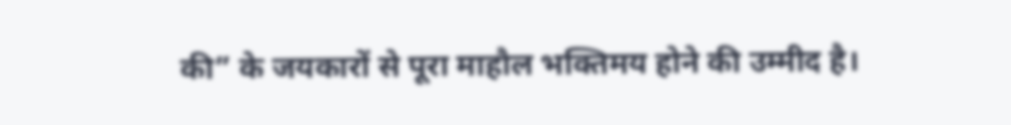की” के जयकारों से पूरा माहौल भक्तिमय होने की उम्मीद है।